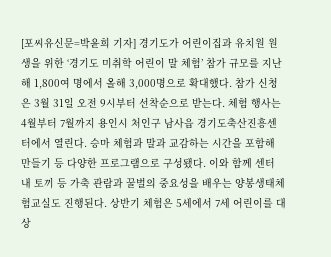[포씨유신문=박윤희 기자] 경기도가 어린이집과 유치원 원생을 위한 ‘경기도 미취학 어린이 말 체험’ 참가 규모를 지난해 1,800여 명에서 올해 3,000명으로 확대했다. 참가 신청은 3월 31일 오전 9시부터 선착순으로 받는다. 체험 행사는 4월부터 7월까지 용인시 처인구 남사읍 경기도축산진흥센터에서 열린다. 승마 체험과 말과 교감하는 시간을 포함해 만들기 등 다양한 프로그램으로 구성됐다. 이와 함께 센터 내 토끼 등 가축 관람과 꿀벌의 중요성을 배우는 양봉생태체험교실도 진행된다. 상반기 체험은 5세에서 7세 어린이를 대상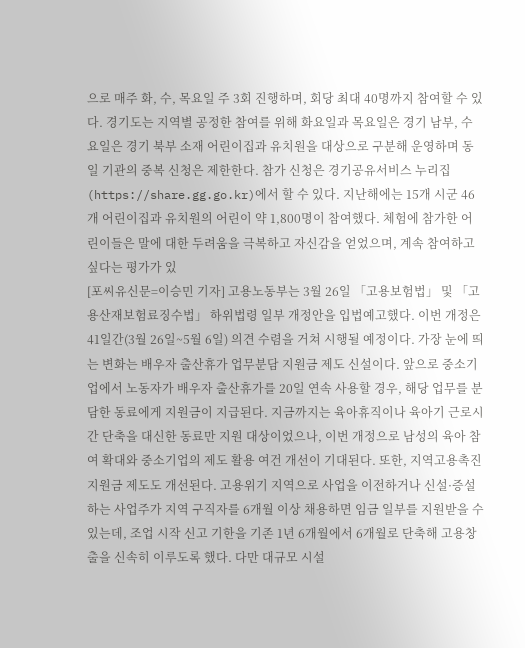으로 매주 화, 수, 목요일 주 3회 진행하며, 회당 최대 40명까지 참여할 수 있다. 경기도는 지역별 공정한 참여를 위해 화요일과 목요일은 경기 남부, 수요일은 경기 북부 소재 어린이집과 유치원을 대상으로 구분해 운영하며 동일 기관의 중복 신청은 제한한다. 참가 신청은 경기공유서비스 누리집(https://share.gg.go.kr)에서 할 수 있다. 지난해에는 15개 시군 46개 어린이집과 유치원의 어린이 약 1,800명이 참여했다. 체험에 참가한 어린이들은 말에 대한 두려움을 극복하고 자신감을 얻었으며, 계속 참여하고 싶다는 평가가 있
[포씨유신문=이승민 기자] 고용노동부는 3월 26일 「고용보험법」 및 「고용산재보험료징수법」 하위법령 일부 개정안을 입법예고했다. 이번 개정은 41일간(3월 26일~5월 6일) 의견 수렴을 거쳐 시행될 예정이다. 가장 눈에 띄는 변화는 배우자 출산휴가 업무분담 지원금 제도 신설이다. 앞으로 중소기업에서 노동자가 배우자 출산휴가를 20일 연속 사용할 경우, 해당 업무를 분담한 동료에게 지원금이 지급된다. 지금까지는 육아휴직이나 육아기 근로시간 단축을 대신한 동료만 지원 대상이었으나, 이번 개정으로 남성의 육아 참여 확대와 중소기업의 제도 활용 여건 개선이 기대된다. 또한, 지역고용촉진지원금 제도도 개선된다. 고용위기 지역으로 사업을 이전하거나 신설·증설하는 사업주가 지역 구직자를 6개월 이상 채용하면 임금 일부를 지원받을 수 있는데, 조업 시작 신고 기한을 기존 1년 6개월에서 6개월로 단축해 고용창출을 신속히 이루도록 했다. 다만 대규모 시설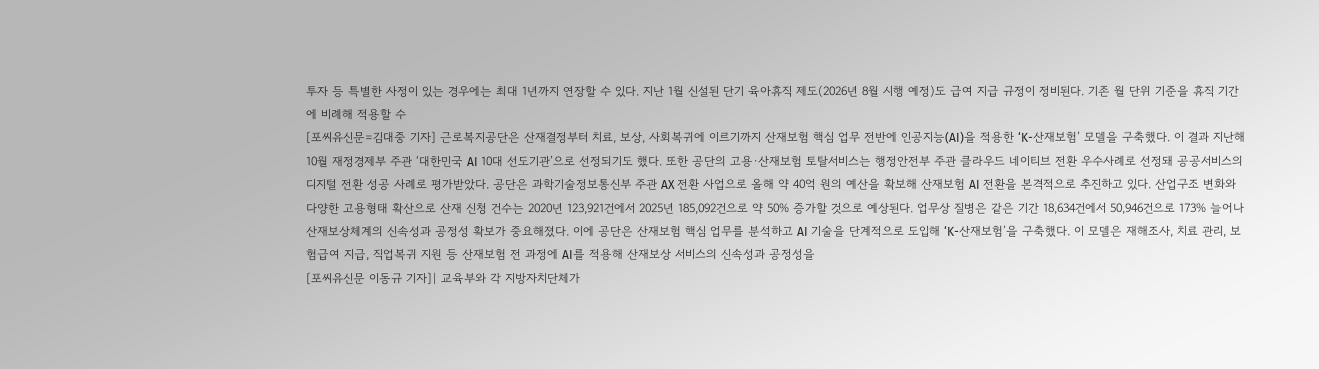투자 등 특별한 사정이 있는 경우에는 최대 1년까지 연장할 수 있다. 지난 1월 신설된 단기 육아휴직 제도(2026년 8월 시행 예정)도 급여 지급 규정이 정비된다. 기존 월 단위 기준을 휴직 기간에 비례해 적용할 수
[포씨유신문=김대중 기자] 근로복지공단은 산재결정부터 치료, 보상, 사회복귀에 이르기까지 산재보험 핵심 업무 전반에 인공지능(AI)을 적용한 ‘K-산재보험’ 모델을 구축했다. 이 결과 지난해 10월 재정경제부 주관 ‘대한민국 AI 10대 선도기관’으로 선정되기도 했다. 또한 공단의 고용·산재보험 토탈서비스는 행정안전부 주관 클라우드 네이티브 전환 우수사례로 선정돼 공공서비스의 디지털 전환 성공 사례로 평가받았다. 공단은 과학기술정보통신부 주관 AX 전환 사업으로 올해 약 40억 원의 예산을 확보해 산재보험 AI 전환을 본격적으로 추진하고 있다. 산업구조 변화와 다양한 고용형태 확산으로 산재 신청 건수는 2020년 123,921건에서 2025년 185,092건으로 약 50% 증가할 것으로 예상된다. 업무상 질병은 같은 기간 18,634건에서 50,946건으로 173% 늘어나 산재보상체계의 신속성과 공정성 확보가 중요해졌다. 이에 공단은 산재보험 핵심 업무를 분석하고 AI 기술을 단계적으로 도입해 ‘K-산재보험’을 구축했다. 이 모델은 재해조사, 치료 관리, 보험급여 지급, 직업복귀 지원 등 산재보험 전 과정에 AI를 적용해 산재보상 서비스의 신속성과 공정성을
[포씨유신문 이동규 기자]| 교육부와 각 지방자치단체가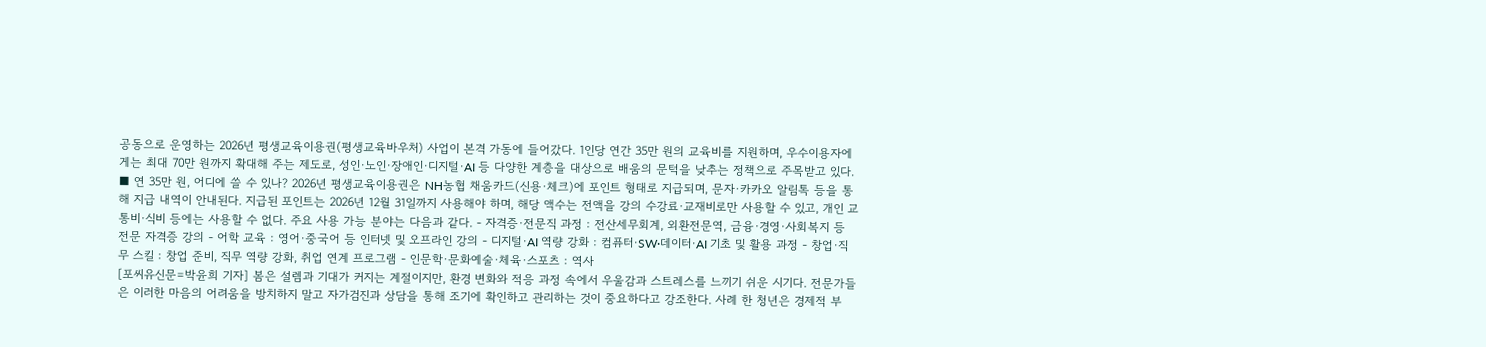공동으로 운영하는 2026년 평생교육이용권(평생교육바우처) 사업이 본격 가동에 들어갔다. 1인당 연간 35만 원의 교육비를 지원하며, 우수이용자에게는 최대 70만 원까지 확대해 주는 제도로, 성인·노인·장애인·디지털·AI 등 다양한 계층을 대상으로 배움의 문턱을 낮추는 정책으로 주목받고 있다. ■ 연 35만 원, 어디에 쓸 수 있나? 2026년 평생교육이용권은 NH농협 채움카드(신용·체크)에 포인트 형태로 지급되며, 문자·카카오 알림톡 등을 통해 지급 내역이 안내된다. 지급된 포인트는 2026년 12월 31일까지 사용해야 하며, 해당 액수는 전액을 강의 수강료·교재비로만 사용할 수 있고, 개인 교통비·식비 등에는 사용할 수 없다. 주요 사용 가능 분야는 다음과 같다. - 자격증·전문직 과정 : 전산세무회계, 외환전문역, 금융·경영·사회복지 등 전문 자격증 강의 - 어학 교육 : 영어·중국어 등 인터넷 및 오프라인 강의 - 디지털·AI 역량 강화 : 컴퓨터·SW·데이터·AI 기초 및 활용 과정 - 창업·직무 스킬 : 창업 준비, 직무 역량 강화, 취업 연계 프로그램 - 인문학·문화예술·체육·스포츠 : 역사
[포씨유신문=박윤희 기자] 봄은 설렘과 기대가 커지는 계절이지만, 환경 변화와 적응 과정 속에서 우울감과 스트레스를 느끼기 쉬운 시기다. 전문가들은 이러한 마음의 어려움을 방치하지 말고 자가검진과 상담을 통해 조기에 확인하고 관리하는 것이 중요하다고 강조한다. 사례 한 청년은 경제적 부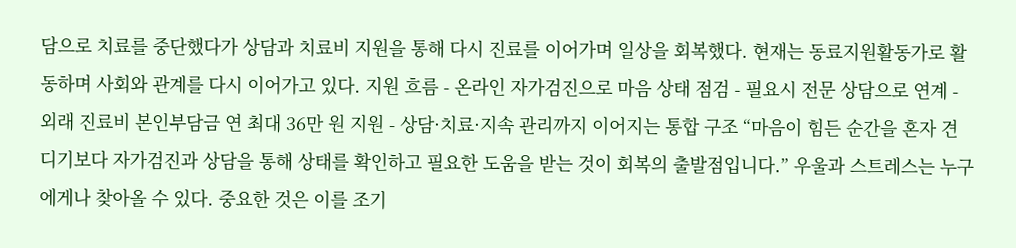담으로 치료를 중단했다가 상담과 치료비 지원을 통해 다시 진료를 이어가며 일상을 회복했다. 현재는 동료지원활동가로 활동하며 사회와 관계를 다시 이어가고 있다. 지원 흐름 - 온라인 자가검진으로 마음 상태 점검 - 필요시 전문 상담으로 연계 - 외래 진료비 본인부담금 연 최대 36만 원 지원 - 상담·치료·지속 관리까지 이어지는 통합 구조 “마음이 힘든 순간을 혼자 견디기보다 자가검진과 상담을 통해 상태를 확인하고 필요한 도움을 받는 것이 회복의 출발점입니다.” 우울과 스트레스는 누구에게나 찾아올 수 있다. 중요한 것은 이를 조기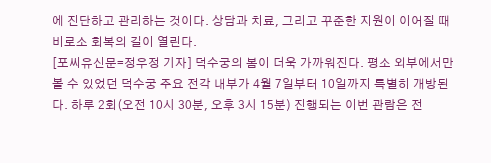에 진단하고 관리하는 것이다. 상담과 치료, 그리고 꾸준한 지원이 이어질 때 비로소 회복의 길이 열린다.
[포씨유신문=정우정 기자] 덕수궁의 봄이 더욱 가까워진다. 평소 외부에서만 볼 수 있었던 덕수궁 주요 전각 내부가 4월 7일부터 10일까지 특별히 개방된다. 하루 2회(오전 10시 30분, 오후 3시 15분) 진행되는 이번 관람은 전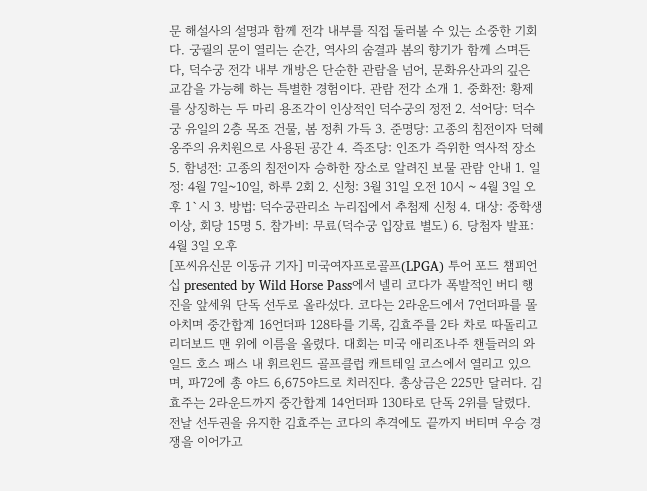문 해설사의 설명과 함께 전각 내부를 직접 둘러볼 수 있는 소중한 기회다. 궁궐의 문이 열리는 순간, 역사의 숨결과 봄의 향기가 함께 스며든다, 덕수궁 전각 내부 개방은 단순한 관람을 넘어, 문화유산과의 깊은 교감을 가능헤 하는 특별한 경험이다. 관람 전각 소개 1. 중화전: 황제를 상징하는 두 마리 용조각이 인상적인 덕수궁의 정전 2. 석어당: 덕수궁 유일의 2층 목조 건물, 봄 정취 가득 3. 준명당: 고종의 침전이자 덕혜옹주의 유치원으로 사용된 공간 4. 즉조당: 인조가 즉위한 역사적 장소 5. 함녕전: 고종의 침전이자 승하한 장소로 알려진 보물 관람 안내 1. 일정: 4월 7일~10일, 하루 2회 2. 신청: 3월 31일 오전 10시 ~ 4월 3일 오후 1`시 3. 방법: 덕수궁관리소 누리집에서 추첨제 신청 4. 대상: 중학생 이상, 회당 15명 5. 참가비: 무료(덕수궁 입장료 별도) 6. 당첨자 발표: 4월 3일 오후
[포씨유신문 이동규 기자] 미국여자프로골프(LPGA) 투어 포드 챔피언십 presented by Wild Horse Pass에서 넬리 코다가 폭발적인 버디 행진을 앞세워 단독 선두로 올라섰다. 코다는 2라운드에서 7언더파를 몰아치며 중간합계 16언더파 128타를 기록, 김효주를 2타 차로 따돌리고 리더보드 맨 위에 이름을 올렸다. 대회는 미국 애리조나주 챈들러의 와일드 호스 패스 내 휘르윈드 골프클럽 캐트테일 코스에서 열리고 있으며, 파72에 총 야드 6,675야드로 치러진다. 총상금은 225만 달러다. 김효주는 2라운드까지 중간합계 14언더파 130타로 단독 2위를 달렸다. 전날 선두권을 유지한 김효주는 코다의 추격에도 끝까지 버티며 우승 경쟁을 이어가고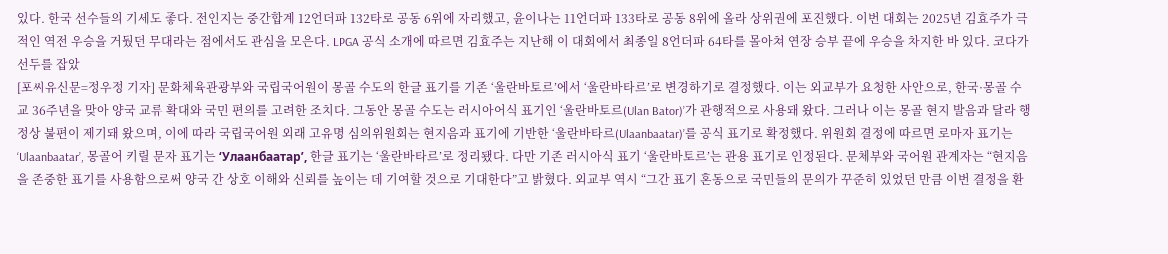있다. 한국 선수들의 기세도 좋다. 전인지는 중간합계 12언더파 132타로 공동 6위에 자리했고, 윤이나는 11언더파 133타로 공동 8위에 올라 상위권에 포진했다. 이번 대회는 2025년 김효주가 극적인 역전 우승을 거뒀던 무대라는 점에서도 관심을 모은다. LPGA 공식 소개에 따르면 김효주는 지난해 이 대회에서 최종일 8언더파 64타를 몰아쳐 연장 승부 끝에 우승을 차지한 바 있다. 코다가 선두를 잡았
[포씨유신문=정우정 기자] 문화체육관광부와 국립국어원이 몽골 수도의 한글 표기를 기존 ‘울란바토르’에서 ‘울란바타르’로 변경하기로 결정했다. 이는 외교부가 요청한 사안으로, 한국·몽골 수교 36주년을 맞아 양국 교류 확대와 국민 편의를 고려한 조치다. 그동안 몽골 수도는 러시아어식 표기인 ‘울란바토르(Ulan Bator)’가 관행적으로 사용돼 왔다. 그러나 이는 몽골 현지 발음과 달라 행정상 불편이 제기돼 왔으며, 이에 따라 국립국어원 외래 고유명 심의위원회는 현지음과 표기에 기반한 ‘울란바타르(Ulaanbaatar)’를 공식 표기로 확정했다. 위원회 결정에 따르면 로마자 표기는 ‘Ulaanbaatar’, 몽골어 키릴 문자 표기는 ‘Улаанбаатар’, 한글 표기는 ‘울란바타르’로 정리됐다. 다만 기존 러시아식 표기 ‘울란바토르’는 관용 표기로 인정된다. 문체부와 국어원 관계자는 “현지음을 존중한 표기를 사용함으로써 양국 간 상호 이해와 신뢰를 높이는 데 기여할 것으로 기대한다”고 밝혔다. 외교부 역시 “그간 표기 혼동으로 국민들의 문의가 꾸준히 있었던 만큼 이번 결정을 환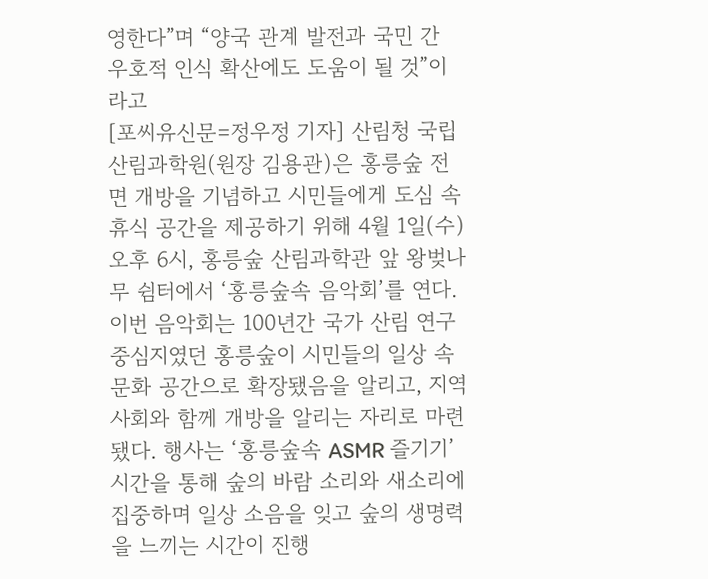영한다”며 “양국 관계 발전과 국민 간 우호적 인식 확산에도 도움이 될 것”이라고
[포씨유신문=정우정 기자] 산림청 국립산림과학원(원장 김용관)은 홍릉숲 전면 개방을 기념하고 시민들에게 도심 속 휴식 공간을 제공하기 위해 4월 1일(수) 오후 6시, 홍릉숲 산림과학관 앞 왕벚나무 쉼터에서 ‘홍릉숲속 음악회’를 연다. 이번 음악회는 100년간 국가 산림 연구 중심지였던 홍릉숲이 시민들의 일상 속 문화 공간으로 확장됐음을 알리고, 지역사회와 함께 개방을 알리는 자리로 마련됐다. 행사는 ‘홍릉숲속 ASMR 즐기기’ 시간을 통해 숲의 바람 소리와 새소리에 집중하며 일상 소음을 잊고 숲의 생명력을 느끼는 시간이 진행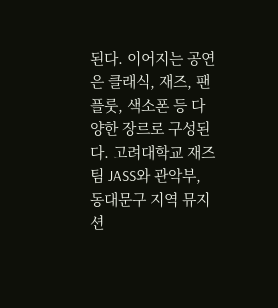된다. 이어지는 공연은 클래식, 재즈, 팬플룻, 색소폰 등 다양한 장르로 구성된다. 고려대학교 재즈팀 JASS와 관악부, 동대문구 지역 뮤지션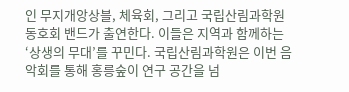인 무지개앙상블, 체육회, 그리고 국립산림과학원 동호회 밴드가 출연한다. 이들은 지역과 함께하는 ‘상생의 무대’를 꾸민다. 국립산림과학원은 이번 음악회를 통해 홍릉숲이 연구 공간을 넘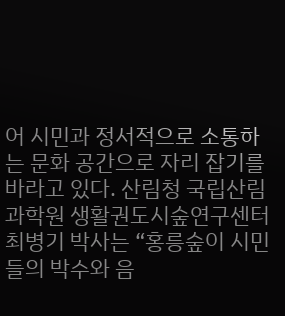어 시민과 정서적으로 소통하는 문화 공간으로 자리 잡기를 바라고 있다. 산림청 국립산림과학원 생활권도시숲연구센터 최병기 박사는 “홍릉숲이 시민들의 박수와 음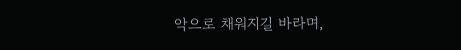악으로 채워지길 바라며,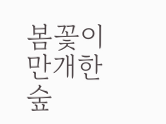봄꽃이 만개한 숲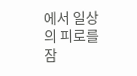에서 일상의 피로를 잠